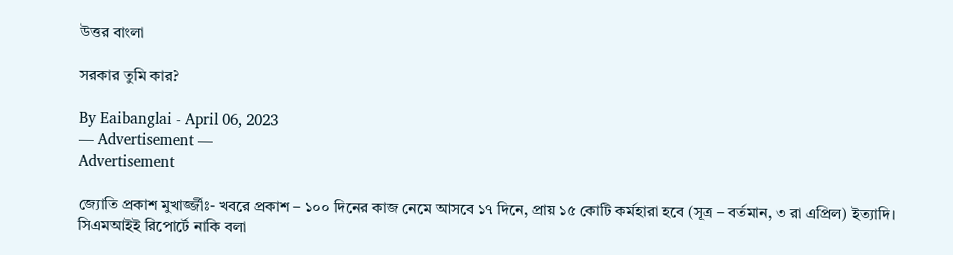উত্তর বাংলা

সরকার তুমি কার?

By Eaibanglai - April 06, 2023
— Advertisement —
Advertisement

জ্যোতি প্রকাশ মুখার্জ্জীঃ- খবরে প্রকাশ – ১০০ দিনের কাজ নেমে আসবে ১৭ দিনে, প্রায় ১৫ কোটি কর্মহারা হবে (সূত্র – বর্তমান, ৩ রা এপ্রিল) ইত্যাদি। সিএমআইই রিপোর্টে নাকি বলা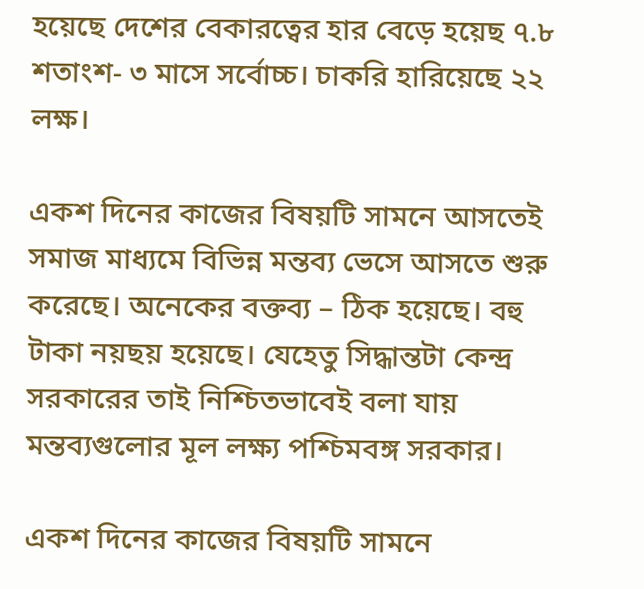হয়েছে দেশের বেকারত্বের হার বেড়ে হয়েছ ৭.৮ শতাংশ- ৩ মাসে সর্বোচ্চ। চাকরি হারিয়েছে ২২ লক্ষ।

একশ দিনের কাজের বিষয়টি সামনে আসতেই সমাজ মাধ্যমে বিভিন্ন মন্তব্য ভেসে আসতে শুরু করেছে। অনেকের বক্তব্য – ঠিক হয়েছে। বহু টাকা নয়ছয় হয়েছে। যেহেতু সিদ্ধান্তটা কেন্দ্র সরকারের তাই নিশ্চিতভাবেই বলা যায় মন্তব্যগুলোর মূল লক্ষ্য পশ্চিমবঙ্গ সরকার।

একশ দিনের কাজের বিষয়টি সামনে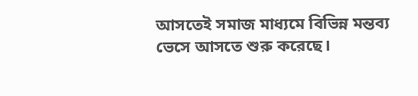আসতেই সমাজ মাধ্যমে বিভিন্ন মন্তব্য ভেসে আসতে শুরু করেছে।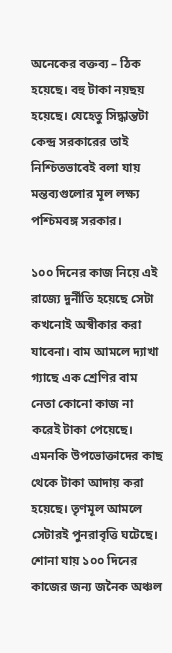অনেকের বক্তব্য – ঠিক হয়েছে। বহু টাকা নয়ছয় হয়েছে। যেহেতু সিদ্ধান্তটা কেন্দ্র সরকারের তাই নিশ্চিতভাবেই বলা যায় মন্তব্যগুলোর মূল লক্ষ্য পশ্চিমবঙ্গ সরকার।

১০০ দিনের কাজ নিয়ে এই রাজ্যে দুর্নীতি হয়েছে সেটা কখনোই অস্বীকার করা যাবেনা। বাম আমলে দ্যাখা গ্যাছে এক শ্রেণির বাম নেতা কোনো কাজ না করেই টাকা পেয়েছে। এমনকি উপভোক্তাদের কাছ থেকে টাকা আদায় করা হয়েছে। তৃণমূল আমলে সেটারই পুনরাবৃত্তি ঘটেছে। শোনা যায় ১০০ দিনের কাজের জন্য জনৈক অঞ্চল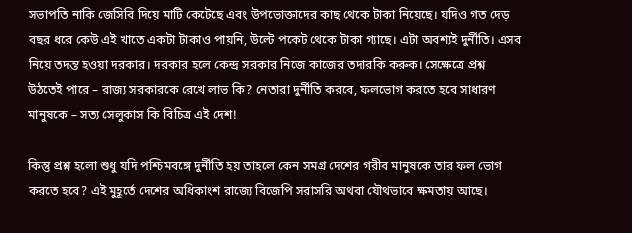সভাপতি নাকি জেসিবি দিয়ে মাটি কেটেছে এবং উপভোক্তাদের কাছ থেকে টাকা নিয়েছে। যদিও গত দেড় বছর ধরে কেউ এই খাতে একটা টাকাও পায়নি, উল্টে পকেট থেকে টাকা গ্যাছে। এটা অবশ্যই দুর্নীতি। এসব নিয়ে তদন্ত হওয়া দরকার। দরকার হলে কেন্দ্র সরকার নিজে কাজের তদারকি করুক। সেক্ষেত্রে প্রশ্ন উঠতেই পারে – রাজ্য সরকারকে রেখে লাভ কি? নেতারা দুর্নীতি করবে, ফলভোগ করতে হবে সাধারণ মানুষকে – সত্য সেলুকাস কি বিচিত্র এই দেশ!

কিন্তু প্রশ্ন হলো শুধু যদি পশ্চিমবঙ্গে দুর্নীতি হয় তাহলে কেন সমগ্র দেশের গরীব মানুষকে তার ফল ভোগ করতে হবে? এই মুহূর্তে দেশের অধিকাংশ রাজ্যে বিজেপি সরাসরি অথবা যৌথভাবে ক্ষমতায় আছে।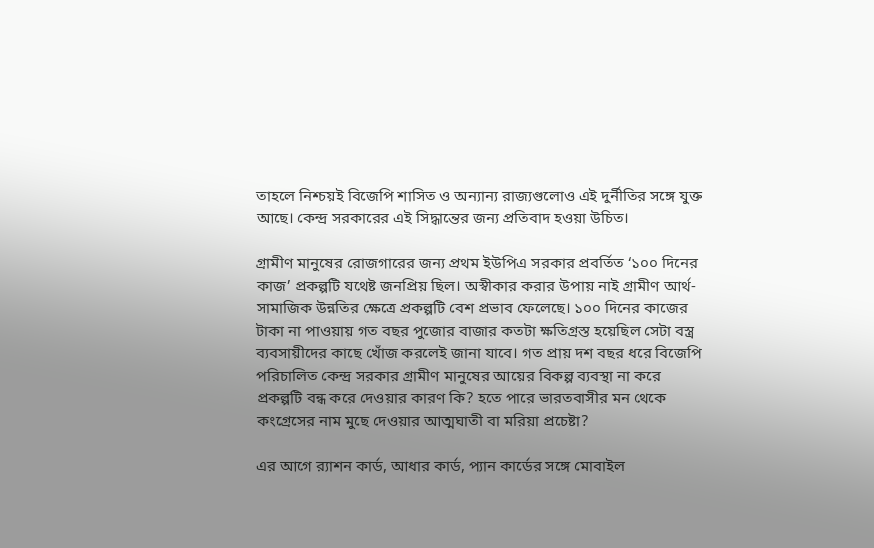তাহলে নিশ্চয়ই বিজেপি শাসিত ও অন্যান্য রাজ্যগুলোও এই দুর্নীতির সঙ্গে যুক্ত আছে। কেন্দ্র সরকারের এই সিদ্ধান্তের জন্য প্রতিবাদ হওয়া উচিত।

গ্রামীণ মানুষের রোজগারের জন্য প্রথম ইউপিএ সরকার প্রবর্তিত ‘১০০ দিনের কাজ’ প্রকল্পটি যথেষ্ট জনপ্রিয় ছিল। অস্বীকার করার উপায় নাই গ্রামীণ আর্থ-সামাজিক উন্নতির ক্ষেত্রে প্রকল্পটি বেশ প্রভাব ফেলেছে। ১০০ দিনের কাজের টাকা না পাওয়ায় গত বছর পুজোর বাজার কতটা ক্ষতিগ্রস্ত হয়েছিল সেটা বস্ত্র ব্যবসায়ীদের কাছে খোঁজ করলেই জানা যাবে। গত প্রায় দশ বছর ধরে বিজেপি পরিচালিত কেন্দ্র সরকার গ্রামীণ মানুষের আয়ের বিকল্প ব্যবস্থা না করে প্রকল্পটি বন্ধ করে দেওয়ার কারণ কি? হতে পারে ভারতবাসীর মন থেকে কংগ্রেসের নাম মুছে দেওয়ার আত্মঘাতী বা মরিয়া প্রচেষ্টা?

এর আগে র‍্যাশন কার্ড, আধার কার্ড, প্যান কার্ডের সঙ্গে মোবাইল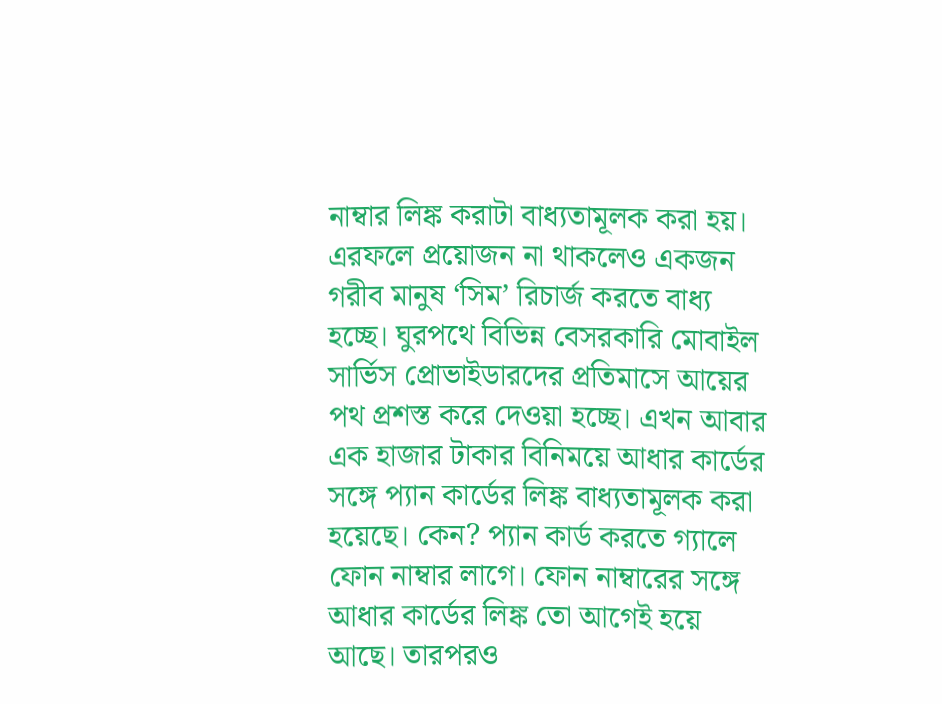নাম্বার লিঙ্ক করাটা বাধ্যতামূলক করা হয়। এরফলে প্রয়োজন না থাকলেও একজন গরীব মানুষ ‘সিম’ রিচার্জ করতে বাধ্য হচ্ছে। ঘুরপথে বিভিন্ন বেসরকারি মোবাইল সার্ভিস প্রোভাইডারদের প্রতিমাসে আয়ের পথ প্রশস্ত করে দেওয়া হচ্ছে। এখন আবার এক হাজার টাকার বিনিময়ে আধার কার্ডের সঙ্গে প্যান কার্ডের লিঙ্ক বাধ্যতামূলক করা হয়েছে। কেন? প্যান কার্ড করতে গ্যালে ফোন নাম্বার লাগে। ফোন নাম্বারের সঙ্গে আধার কার্ডের লিঙ্ক তো আগেই হয়ে আছে। তারপরও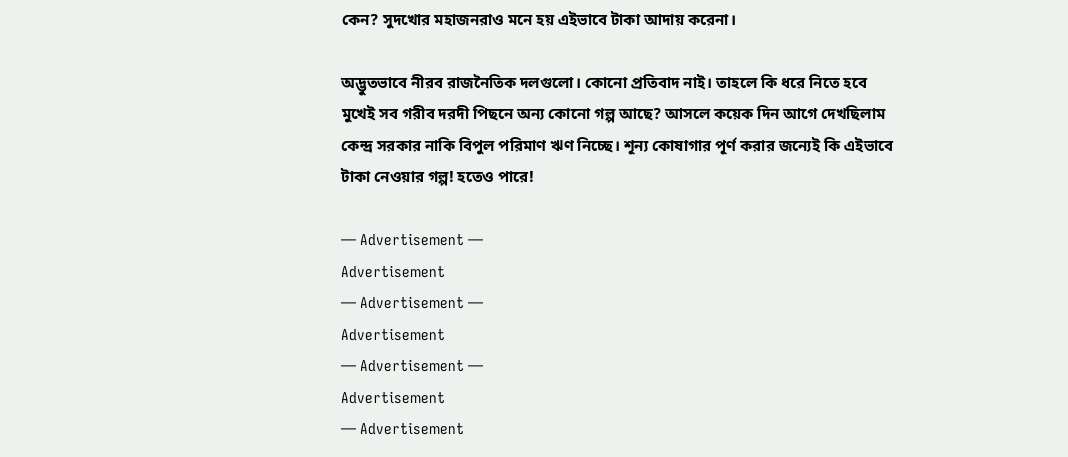কেন? সুদখোর মহাজনরাও মনে হয় এইভাবে টাকা আদায় করেনা।

অদ্ভুতভাবে নীরব রাজনৈতিক দলগুলো। কোনো প্রতিবাদ নাই। তাহলে কি ধরে নিতে হবে মুখেই সব গরীব দরদী পিছনে অন্য কোনো গল্প আছে? আসলে কয়েক দিন আগে দেখছিলাম কেন্দ্র সরকার নাকি বিপুল পরিমাণ ঋণ নিচ্ছে। শূন্য কোষাগার পূর্ণ করার জন্যেই কি এইভাবে টাকা নেওয়ার গল্প! হতেও পারে!

— Advertisement —
Advertisement
— Advertisement —
Advertisement
— Advertisement —
Advertisement
— Advertisement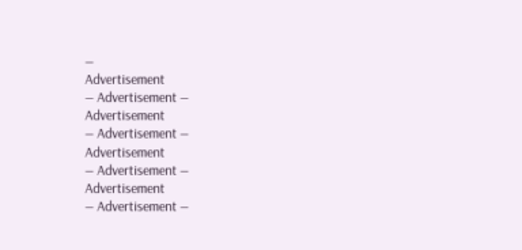—
Advertisement
— Advertisement —
Advertisement
— Advertisement —
Advertisement
— Advertisement —
Advertisement
— Advertisement —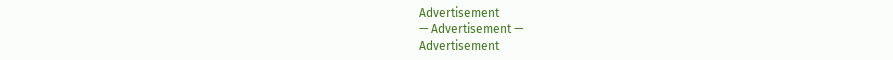Advertisement
— Advertisement —
Advertisement